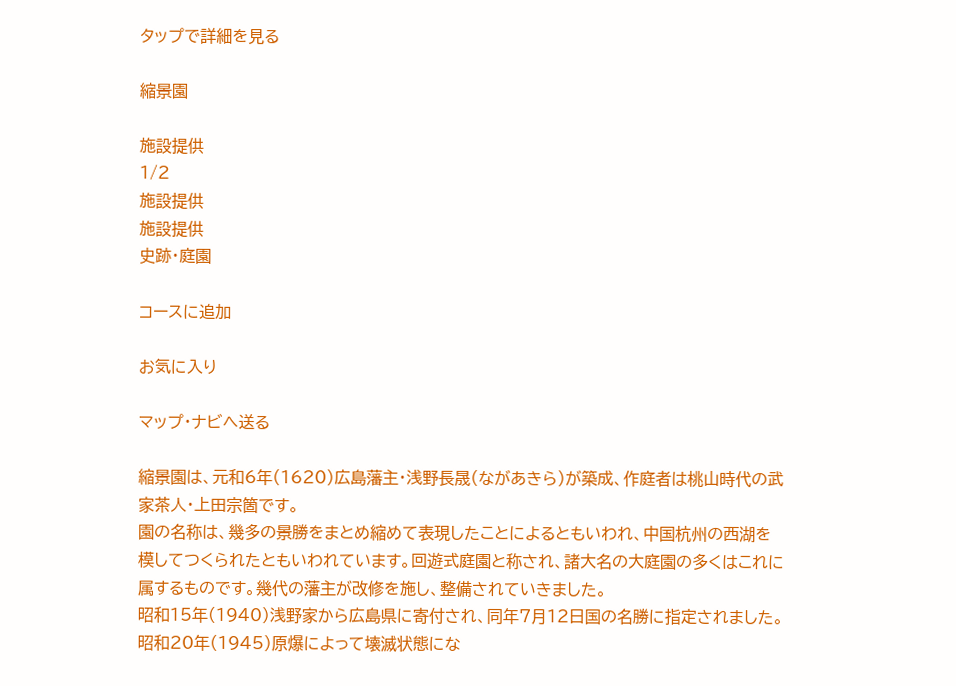タップで詳細を見る

縮景園

施設提供
1/2
施設提供
施設提供
史跡・庭園

コースに追加

お気に入り

マップ・ナビへ送る

縮景園は、元和6年(1620)広島藩主・浅野長晟(ながあきら)が築成、作庭者は桃山時代の武家茶人・上田宗箇です。
園の名称は、幾多の景勝をまとめ縮めて表現したことによるともいわれ、中国杭州の西湖を模してつくられたともいわれています。回遊式庭園と称され、諸大名の大庭園の多くはこれに属するものです。幾代の藩主が改修を施し、整備されていきました。
昭和15年(1940)浅野家から広島県に寄付され、同年7月12日国の名勝に指定されました。
昭和20年(1945)原爆によって壊滅状態にな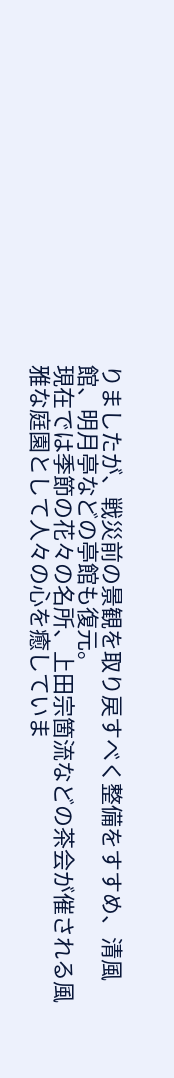りましたが、戦災前の景観を取り戻すべく整備をすすめ、清風館、明月亭などの亭館も復元。
現在では季節の花々の名所、上田宗箇流などの茶会が催される風雅な庭園として人々の心を癒していま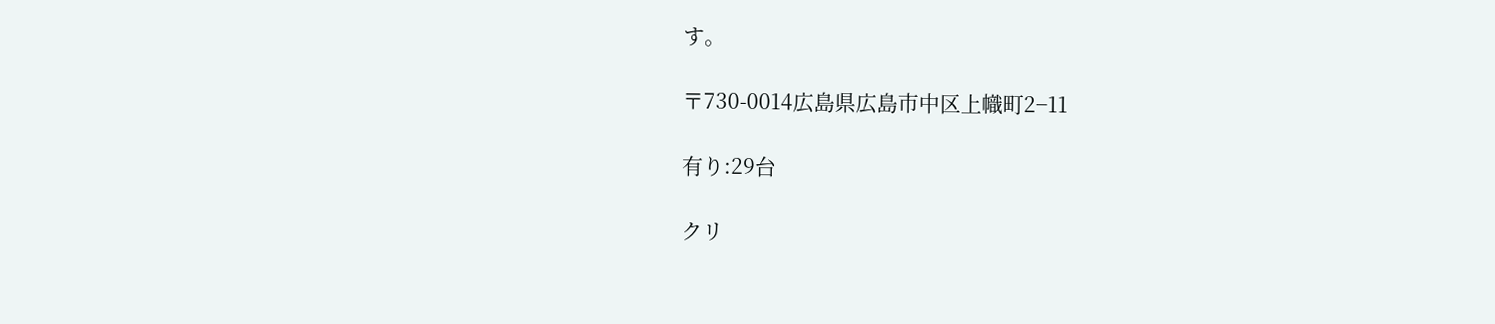す。

〒730-0014広島県広島市中区上幟町2−11

有り:29台

クリ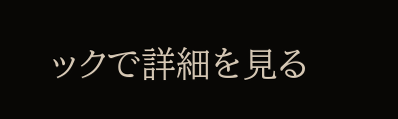ックで詳細を見る